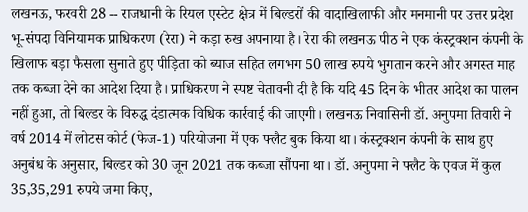लखनऊ, फरवरी 28 -- राजधानी के रियल एस्टेट क्षेत्र में बिल्डरों की वादाखिलाफी और मनमानी पर उत्तर प्रदेश भू-संपदा विनियामक प्राधिकरण (रेरा) ने कड़ा रुख अपनाया है। रेरा की लखनऊ पीठ ने एक कंस्ट्रक्शन कंपनी के खिलाफ बड़ा फैसला सुनाते हुए पीड़िता को ब्याज सहित लगभग 50 लाख रुपये भुगतान करने और अगस्त माह तक कब्जा देने का आदेश दिया है। प्राधिकरण ने स्पष्ट चेतावनी दी है कि यदि 45 दिन के भीतर आदेश का पालन नहीं हुआ, तो बिल्डर के विरुद्ध दंडात्मक विधिक कार्रवाई की जाएगी। लखनऊ निवासिनी डॉ. अनुपमा तिवारी ने वर्ष 2014 में लोटस कोर्ट (फेज-1) परियोजना में एक फ्लैट बुक किया था। कंस्ट्रक्शन कंपनी के साथ हुए अनुबंध के अनुसार, बिल्डर को 30 जून 2021 तक कब्जा सौंपना था। डॉ. अनुपमा ने फ्लैट के एवज में कुल 35,35,291 रुपये जमा किए,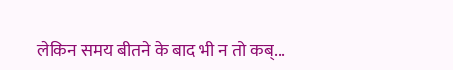लेकिन समय बीतने के बाद भी न तो कब्...